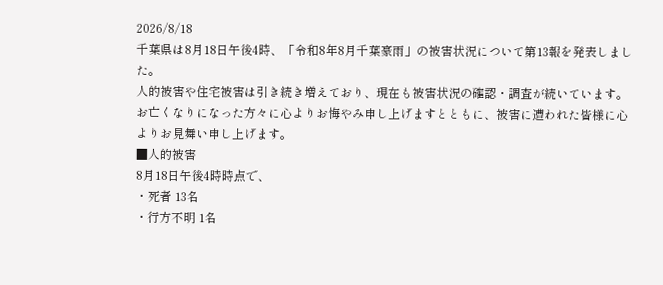2026/8/18
千葉県は8月18日午後4時、「令和8年8月千葉豪雨」の被害状況について第13報を発表しました。
人的被害や住宅被害は引き続き増えており、現在も被害状況の確認・調査が続いています。
お亡くなりになった方々に心よりお悔やみ申し上げますとともに、被害に遭われた皆様に心よりお見舞い申し上げます。
■人的被害
8月18日午後4時時点で、
・死者 13名
・行方不明 1名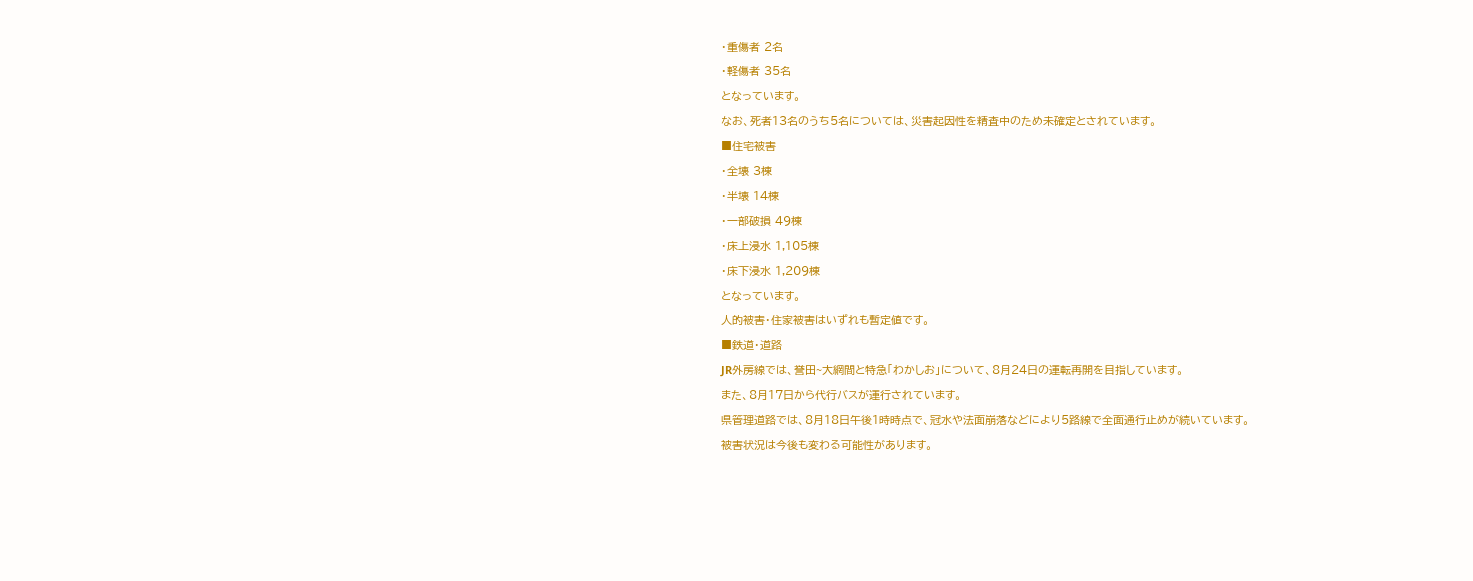・重傷者 2名
・軽傷者 35名
となっています。
なお、死者13名のうち5名については、災害起因性を精査中のため未確定とされています。
■住宅被害
・全壊 3棟
・半壊 14棟
・一部破損 49棟
・床上浸水 1,105棟
・床下浸水 1,209棟
となっています。
人的被害・住家被害はいずれも暫定値です。
■鉄道・道路
JR外房線では、誉田~大網間と特急「わかしお」について、8月24日の運転再開を目指しています。
また、8月17日から代行バスが運行されています。
県管理道路では、8月18日午後1時時点で、冠水や法面崩落などにより5路線で全面通行止めが続いています。
被害状況は今後も変わる可能性があります。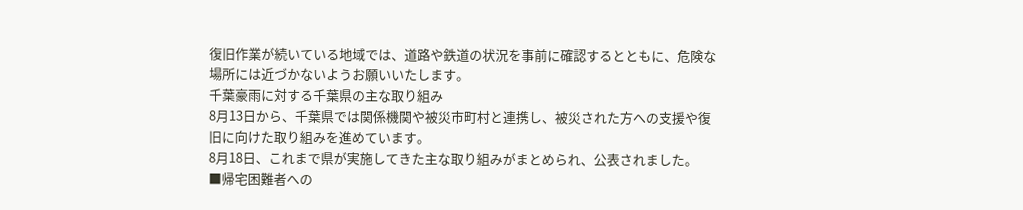復旧作業が続いている地域では、道路や鉄道の状況を事前に確認するとともに、危険な場所には近づかないようお願いいたします。
千葉豪雨に対する千葉県の主な取り組み
8月13日から、千葉県では関係機関や被災市町村と連携し、被災された方への支援や復旧に向けた取り組みを進めています。
8月18日、これまで県が実施してきた主な取り組みがまとめられ、公表されました。
■帰宅困難者への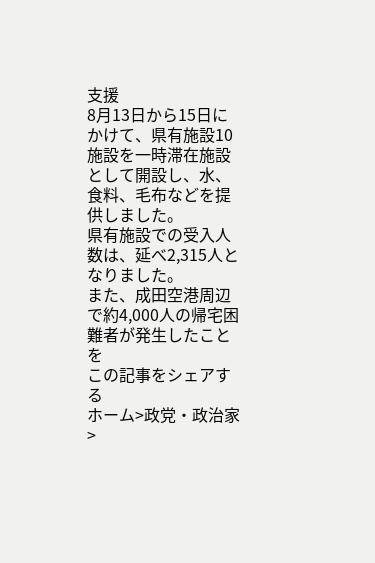支援
8月13日から15日にかけて、県有施設10施設を一時滞在施設として開設し、水、食料、毛布などを提供しました。
県有施設での受入人数は、延べ2,315人となりました。
また、成田空港周辺で約4,000人の帰宅困難者が発生したことを
この記事をシェアする
ホーム>政党・政治家>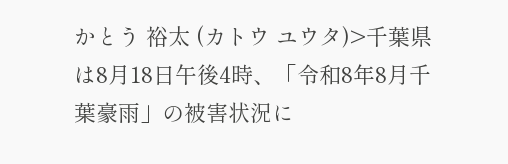かとう 裕太 (カトウ ユウタ)>千葉県は8月18日午後4時、「令和8年8月千葉豪雨」の被害状況に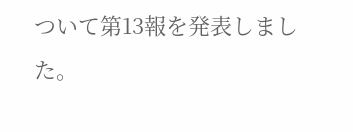ついて第13報を発表しました。